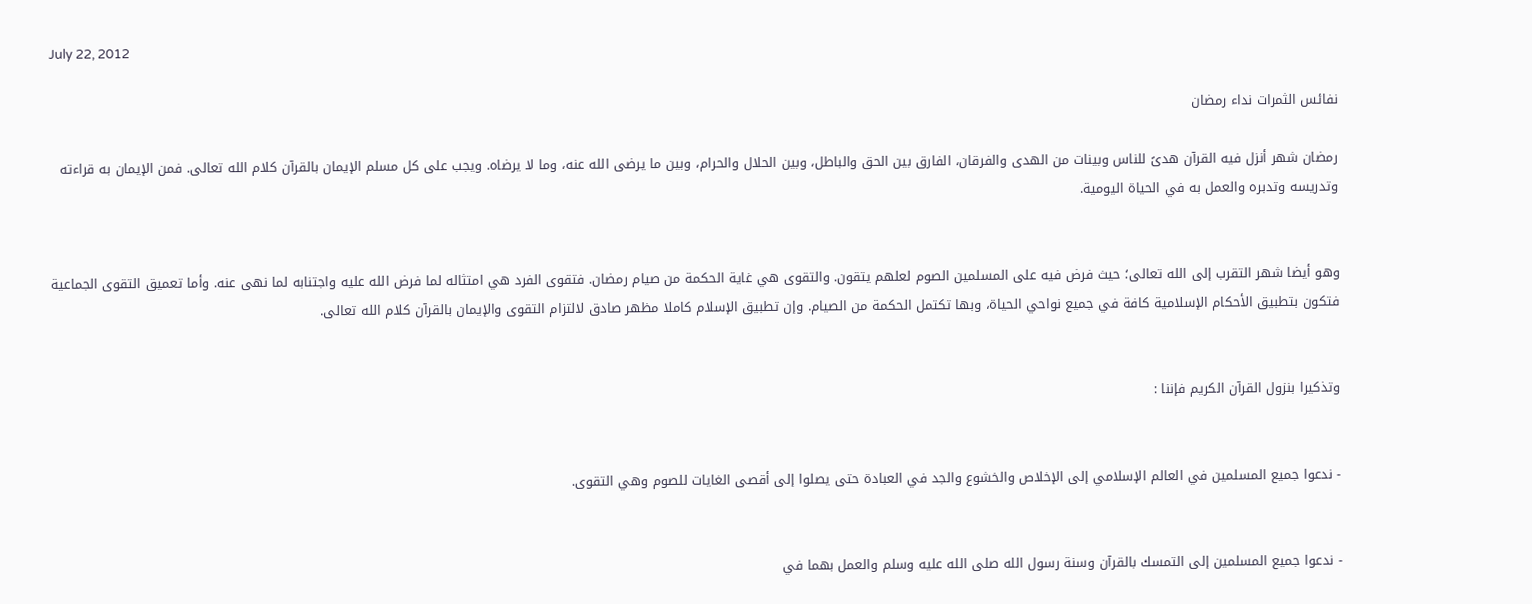July 22, 2012

نفائس الثمرات نداء رمضان

رمضان شهر أنزل فيه القرآن هدىً للناس وبينات من الهدى والفرقان، الفارق بين الحق والباطل، وبين الحلال والحرام، وبين ما يرضى الله عنه، وما لا يرضاه. ويجب على كل مسلم الإيمان بالقرآن كلام الله تعالى. فمن الإيمان به قراءته وتدريسه وتدبره والعمل به في الحياة اليومية.


وهو أيضا شهر التقرب إلى الله تعالى؛ حيث فرض فيه على المسلمين الصوم لعلهم يتقون. والتقوى هي غاية الحكمة من صيام رمضان. فتقوى الفرد هي امتثاله لما فرض الله عليه واجتنابه لما نهى عنه. وأما تعميق التقوى الجماعية فتكون بتطبيق الأحكام الإسلامية كافة في جميع نواحي الحياة، وبها تكتمل الحكمة من الصيام. وإن تطبيق الإسلام كاملا مظهر صادق لالتزام التقوى والإيمان بالقرآن كلام الله تعالى.


وتذكيرا بنزول القرآن الكريم فإننا :


- ندعوا جميع المسلمين في العالم الإسلامي إلى الإخلاص والخشوع والجد في العبادة حتى يصلوا إلى أقصى الغايات للصوم وهي التقوى.


- ندعوا جميع المسلمين إلى التمسك بالقرآن وسنة رسول الله صلى الله عليه وسلم والعمل بهما في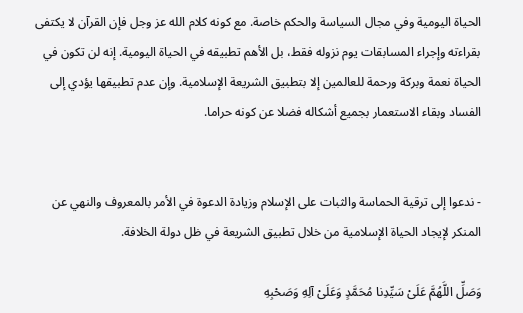الحياة اليومية وفي مجال السياسة والحكم خاصة. مع كونه كلام الله عز وجل فإن القرآن لا يكتفى بقراءته وإجراء المسابقات يوم نزوله فقط، بل الأهم تطبيقه في الحياة اليومية. إنه لن تكون في الحياة نعمة وبركة ورحمة للعالمين إلا بتطبيق الشريعة الإسلامية. وإن عدم تطبيقها يؤدي إلى الفساد وبقاء الاستعمار بجميع أشكاله فضلا عن كونه حراما.


- ندعوا إلى ترقية الحماسة والثبات على الإسلام وزيادة الدعوة في الأمر بالمعروف والنهي عن المنكر لإيجاد الحياة الإسلامية من خلال تطبيق الشريعة في ظل دولة الخلافة.

وَصَلِّ اللَّهُمَّ عَلَىْ سَيِّدِنا مُحَمَّدٍ وَعَلَىْ آلِهِ وَصَحْبِهِ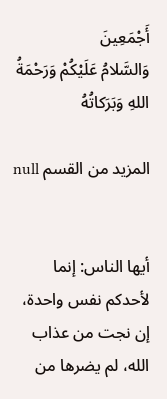أَجْمَعِينَ
وَالسَّلامُ عَلَيْكُمْ وَرَحْمَةُ اللهِ وَبَرَكاتُهُ

المزيد من القسم null


أيها الناس: إنما لأحدكم نفس واحدة، إن نجت من عذاب الله، لم يضرها من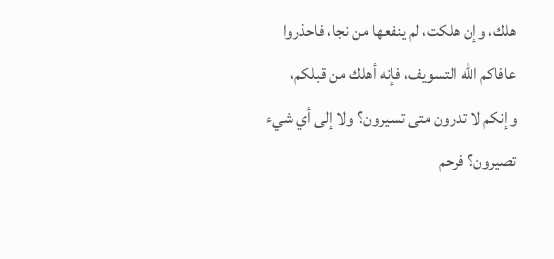هلك، وإن هلكت، لم ينفعها من نجا، فاحذروا عافاكم الله التسويف، فإنه أهلك من قبلكم، وإنكم لا تدرون متى تسيرون؟ ولا إلى أي شيء تصيرون؟ فرحم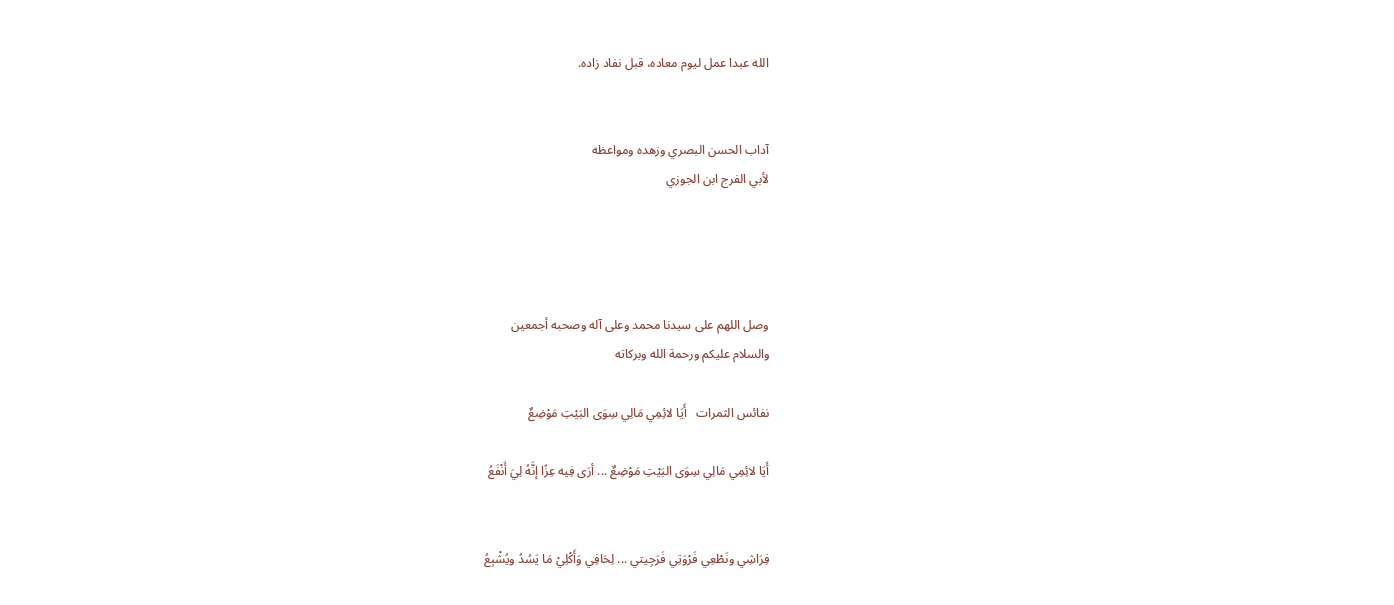الله عبدا عمل ليوم معاده، قبل نفاد زاده.


آداب الحسن البصري وزهده ومواعظه
لأبي الفرج ابن الجوزي




وصل اللهم على سيدنا محمد وعلى آله وصحبه أجمعين
والسلام عليكم ورحمة الله وبركاته

نفائس الثمرات   أَيَا لائِمِي مَالِي سِوَى البَيْتِ مَوْضِعٌ

أَيَا لائِمِي مَالِي سِوَى البَيْتِ مَوْضِعٌ ... أرَى فِيه عِزًا إنَّهُ لِيَ أَنْفَعُ


فِرَاشِي ونَطْعِي فَرْوَتِي فَرَجِيتي ... لِحَافِي وَأَكْلِيْ مَا يَسُدُ ويُشْبِعُ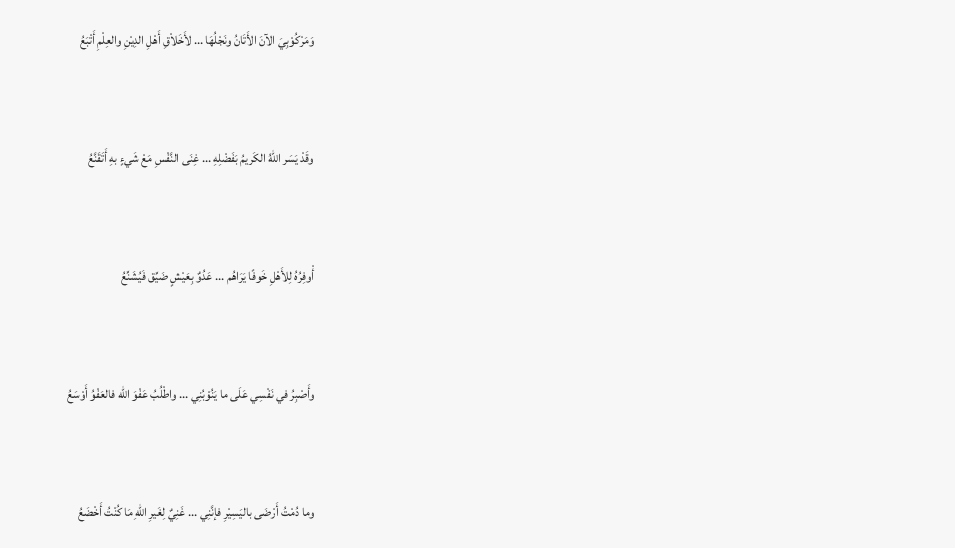وَمَرْكُوْبِيَ الآنَ الأَتَانُ ونَجْلُهَا ... لأَخَلاْقِ أَهْلِ الدِيْنِ والعِلْمِ أَتْبَعُ


وقَدْ يَسَر اللهُ الكَريمُ بَفَضْلِهِ ... غِنَى النَّفْسِ مَعْ شَيءٍ بهِ أَتَقَنَّعُ


أْوفِرُهُ لِلأَهْلِ خَوفًا يَرَاهُم ... عَدُوٌ بِعَيْشٍ ضَيِّق فَيُشَنِّعُ


وأَصْبِرُ في نَفْسِي عَلَى ما يَنُوْبُنِي ... واطْلُبُ عَفْوَ الله فالعَفْوُ أَوْسَعُ


وما دُمْتُ أَرْضَى باليَسِيْرِ فإنَّنِي ... غَنِيٌ لِغَيرِ اللهِ مَا كُنْتُ أَخْضَعُ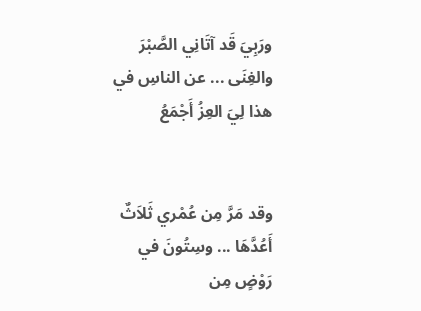ورَبِيَ قَد آتَانِي الصَّبْرَ والغِنَى ... عن الناسِ في هذا لِيَ العِزُ أَجْمَعُ


وقد مَرَّ مِن عُمْري ثَلاَثٌ أَعُدَّهَا ... وسِتُونَ في رَوْضٍ مِن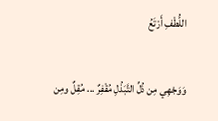اللُّطْفِ أَرْتَعُ


وَوَجْهِي مِن ذُلِّ التَّبَذُلِ مُقْفِرٌ ... مُقِلٌ ومِن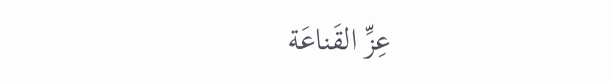عِزِّ القَناعَة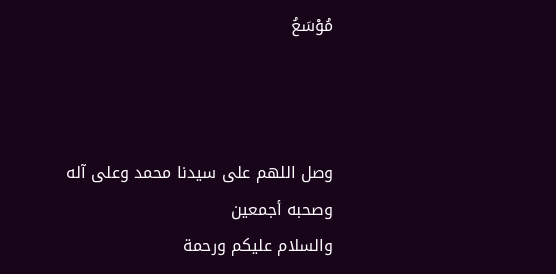مُوْسَعُ



وصل اللهم على سيدنا محمد وعلى آله وصحبه أجمعين
والسلام عليكم ورحمة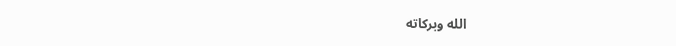الله وبركاته